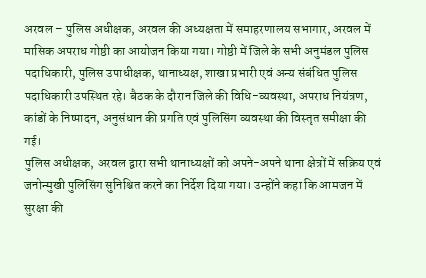अरवल – पुलिस अधीक्षक, अरवल की अध्यक्षता में समाहरणालय सभागार, अरवल में मासिक अपराध गोष्ठी का आयोजन किया गया। गोष्ठी में जिले के सभी अनुमंडल पुलिस पदाधिकारी, पुलिस उपाधीक्षक, थानाध्यक्ष, शाखा प्रभारी एवं अन्य संबंधित पुलिस पदाधिकारी उपस्थित रहे। बैठक के दौरान जिले की विधि-व्यवस्था, अपराध नियंत्रण, कांडों के निष्पादन, अनुसंधान की प्रगति एवं पुलिसिंग व्यवस्था की विस्तृत समीक्षा की गई।
पुलिस अधीक्षक, अरवल द्वारा सभी थानाध्यक्षों को अपने-अपने थाना क्षेत्रों में सक्रिय एवं जनोन्मुखी पुलिसिंग सुनिश्चित करने का निर्देश दिया गया। उन्होंने कहा कि आमजन में सुरक्षा की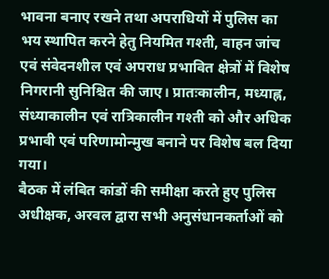भावना बनाए रखने तथा अपराधियों में पुलिस का भय स्थापित करने हेतु नियमित गश्ती, वाहन जांच एवं संवेदनशील एवं अपराध प्रभावित क्षेत्रों में विशेष निगरानी सुनिश्चित की जाए। प्रातःकालीन, मध्याह्न, संध्याकालीन एवं रात्रिकालीन गश्ती को और अधिक प्रभावी एवं परिणामोन्मुख बनाने पर विशेष बल दिया गया।
बैठक में लंबित कांडों की समीक्षा करते हुए पुलिस अधीक्षक, अरवल द्वारा सभी अनुसंधानकर्ताओं को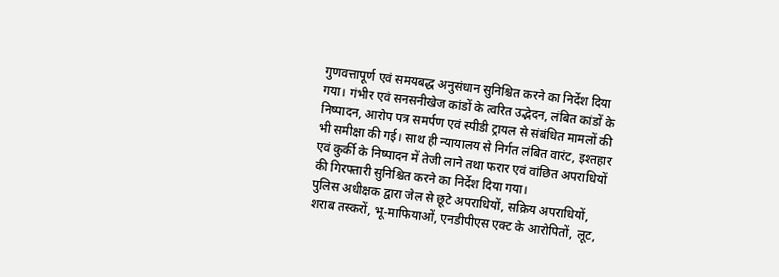गुणवत्तापूर्ण एवं समयबद्ध अनुसंधान सुनिश्चित करने का निर्देश दिया गया। गंभीर एवं सनसनीखेज कांडों के त्वरित उद्भेदन, लंबित कांडों के निष्पादन, आरोप पत्र समर्पण एवं स्पीडी ट्रायल से संबंधित मामलों की भी समीक्षा की गई। साथ ही न्यायालय से निर्गत लंबित वारंट, इश्तहार एवं कुर्की के निष्पादन में तेजी लाने तथा फरार एवं वांछित अपराधियों की गिरफ्तारी सुनिश्चित करने का निर्देश दिया गया।
पुलिस अधीक्षक द्वारा जेल से छूटे अपराधियों, सक्रिय अपराधियों, शराब तस्करों, भू-माफियाओं, एनडीपीएस एक्ट के आरोपितों, लूट,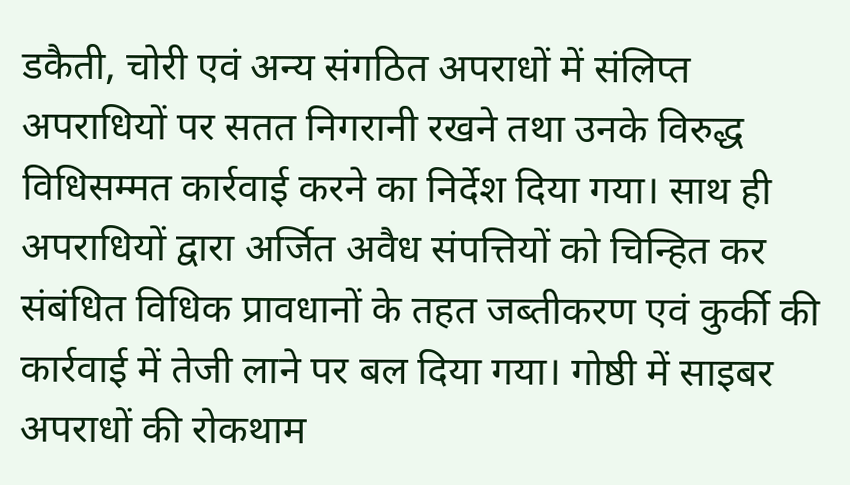डकैती, चोरी एवं अन्य संगठित अपराधों में संलिप्त अपराधियों पर सतत निगरानी रखने तथा उनके विरुद्ध विधिसम्मत कार्रवाई करने का निर्देश दिया गया। साथ ही अपराधियों द्वारा अर्जित अवैध संपत्तियों को चिन्हित कर संबंधित विधिक प्रावधानों के तहत जब्तीकरण एवं कुर्की की कार्रवाई में तेजी लाने पर बल दिया गया। गोष्ठी में साइबर अपराधों की रोकथाम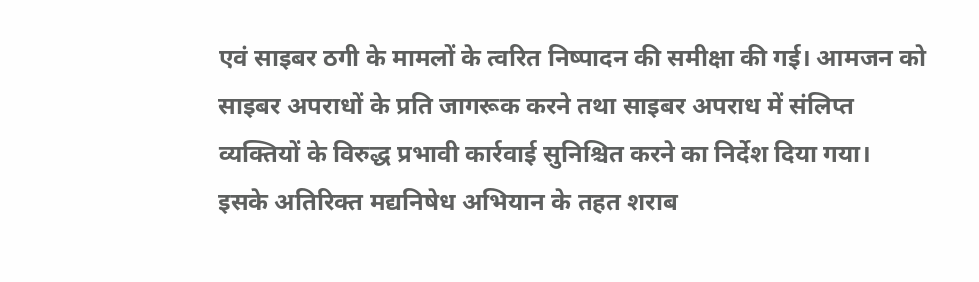एवं साइबर ठगी के मामलों के त्वरित निष्पादन की समीक्षा की गई। आमजन को साइबर अपराधों के प्रति जागरूक करने तथा साइबर अपराध में संलिप्त व्यक्तियों के विरुद्ध प्रभावी कार्रवाई सुनिश्चित करने का निर्देश दिया गया।
इसके अतिरिक्त मद्यनिषेध अभियान के तहत शराब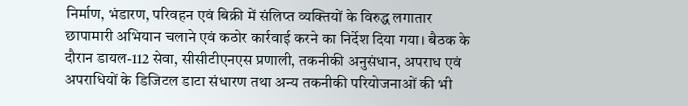निर्माण, भंडारण, परिवहन एवं बिक्री में संलिप्त व्यक्तियों के विरुद्ध लगातार छापामारी अभियान चलाने एवं कठोर कार्रवाई करने का निर्देश दिया गया। बैठक के दौरान डायल-112 सेवा, सीसीटीएनएस प्रणाली, तकनीकी अनुसंधान, अपराध एवं अपराधियों के डिजिटल डाटा संधारण तथा अन्य तकनीकी परियोजनाओं की भी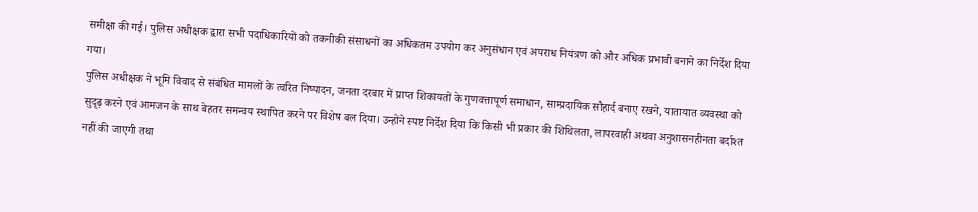समीक्षा की गई। पुलिस अधीक्षक द्वारा सभी पदाधिकारियों को तकनीकी संसाधनों का अधिकतम उपयोग कर अनुसंधान एवं अपराध नियंत्रण को और अधिक प्रभावी बनाने का निर्देश दिया गया।
पुलिस अधीक्षक ने भूमि विवाद से संबंधित मामलों के त्वरित निष्पादन, जनता दरबार में प्राप्त शिकायतों के गुणवत्तापूर्ण समाधान, साम्प्रदायिक सौहार्द बनाए रखने, यातायात व्यवस्था को सुदृढ़ करने एवं आमजन के साथ बेहतर समन्वय स्थापित करने पर विशेष बल दिया। उन्होंने स्पष्ट निर्देश दिया कि किसी भी प्रकार की शिथिलता, लापरवाही अथवा अनुशासनहीनता बर्दाश्त नहीं की जाएगी तथा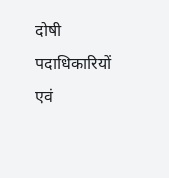दोषी पदाधिकारियों एवं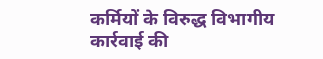कर्मियों के विरुद्ध विभागीय कार्रवाई की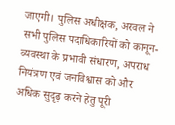जाएगी। पुलिस अधीक्षक, अरवल ने सभी पुलिस पदाधिकारियों को कानून-व्यवस्था के प्रभावी संधारण, अपराध नियंत्रण एवं जनविश्वास को और अधिक सुदृढ़ करने हेतु पूरी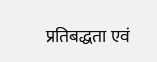प्रतिबद्धता एवं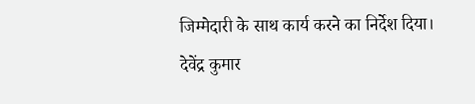जिम्मेदारी के साथ कार्य करने का निर्देश दिया।
देवेंद्र कुमार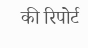की रिपोर्ट